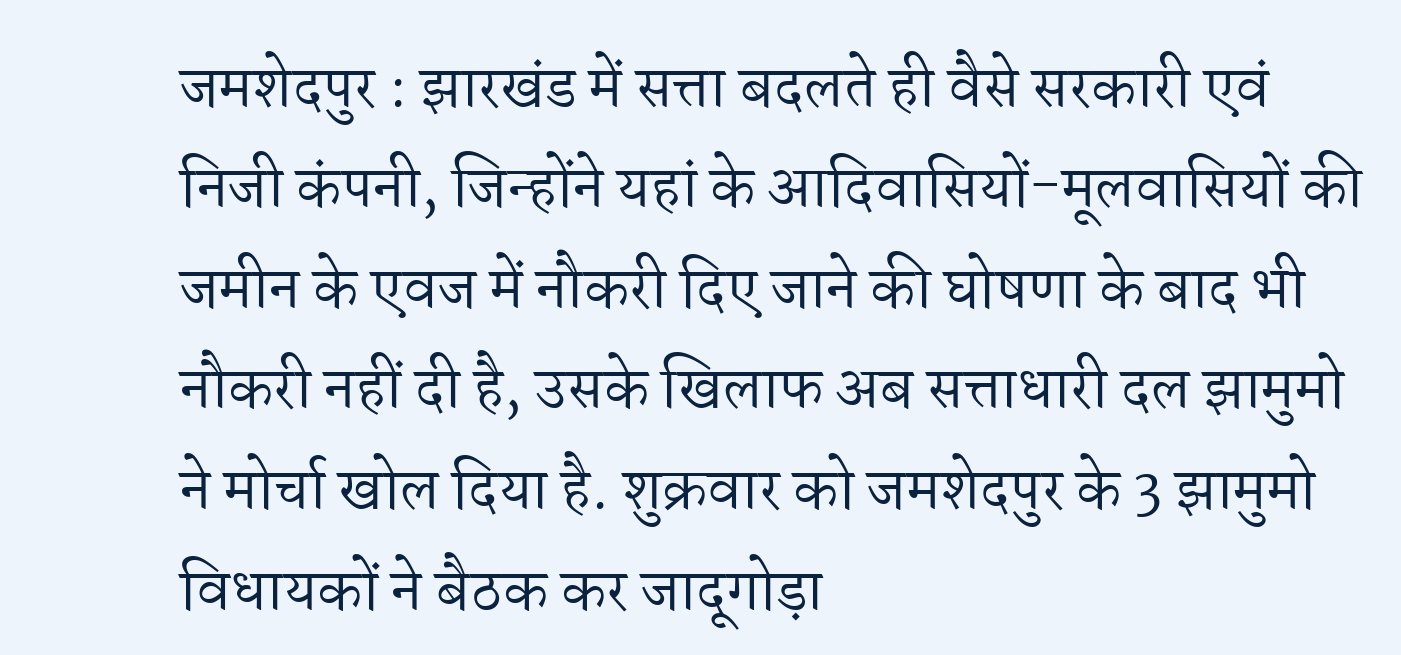जमशेदपुर : झारखंड में सत्ता बदलते ही वैसे सरकारी एवं निजी कंपनी, जिन्होंने यहां के आदिवासियों-मूलवासियों की जमीन के एवज में नौकरी दिए जाने की घोषणा के बाद भी नौकरी नहीं दी है, उसके खिलाफ अब सत्ताधारी दल झामुमो ने मोर्चा खोल दिया है. शुक्रवार को जमशेदपुर के 3 झामुमो विधायकों ने बैठक कर जादूगोड़ा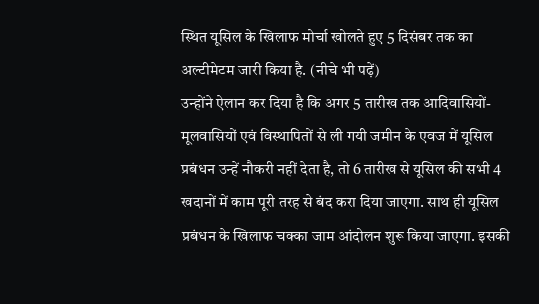स्थित यूसिल के खिलाफ मोर्चा खोलते हुए 5 दिसंबर तक का अल्टीमेटम जारी किया है. (नीचे भी पढ़ें)
उन्होंने ऐलान कर दिया है कि अगर 5 तारीख तक आदिवासियों-मूलवासियों एवं विस्थापितों से ली गयी जमीन के एवज में यूसिल प्रबंधन उन्हें नौकरी नहीं देता है, तो 6 तारीख से यूसिल की सभी 4 खदानों में काम पूरी तरह से बंद करा दिया जाएगा. साथ ही यूसिल प्रबंधन के खिलाफ चक्का जाम आंदोलन शुरू किया जाएगा. इसकी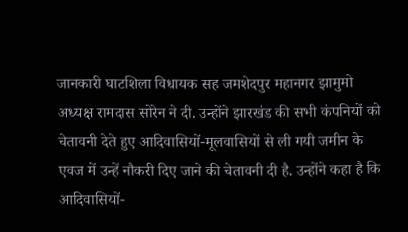जानकारी घाटशिला विधायक सह जमशेदपुर महानगर झामुमो अध्यक्ष रामदास सोरेन ने दी. उन्होंने झारखंड की सभी कंपनियों को चेतावनी देते हुए आदिवासियों-मूलवासियों से ली गयी जमीन के एवज में उन्हें नौकरी दिए जाने की चेतावनी दी है. उन्होंने कहा है कि आदिवासियों-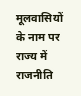मूलवासियों के नाम पर राज्य में राजनीति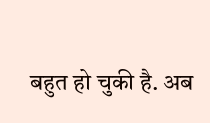बहुत हो चुकी है. अब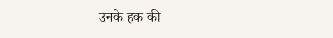उनके हक की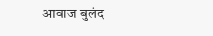आवाज बुलंद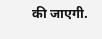की जाएगी.